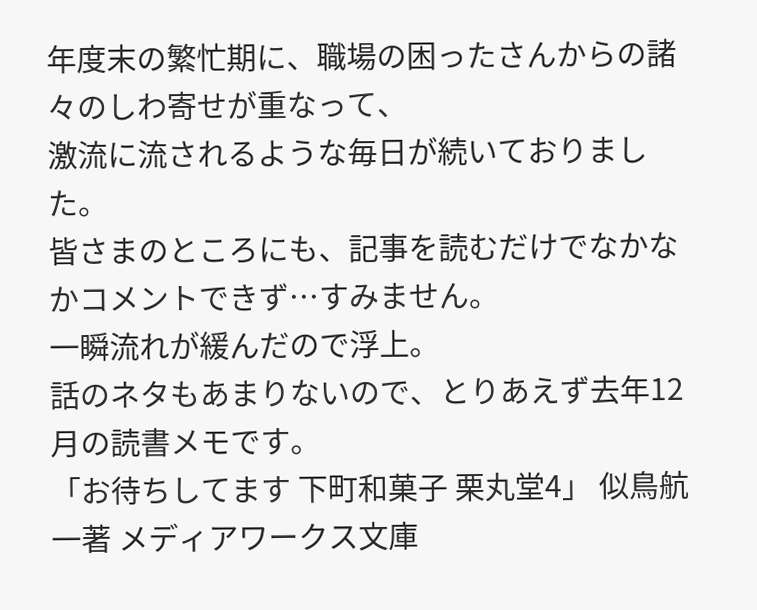年度末の繁忙期に、職場の困ったさんからの諸々のしわ寄せが重なって、
激流に流されるような毎日が続いておりました。
皆さまのところにも、記事を読むだけでなかなかコメントできず…すみません。
一瞬流れが緩んだので浮上。
話のネタもあまりないので、とりあえず去年12月の読書メモです。
「お待ちしてます 下町和菓子 栗丸堂4」 似鳥航一著 メディアワークス文庫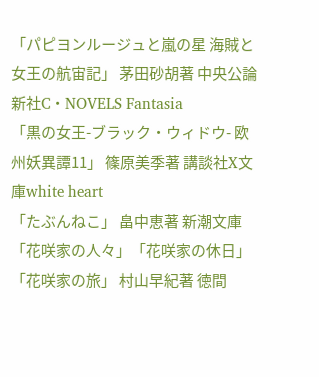「パピヨンルージュと嵐の星 海賊と女王の航宙記」 茅田砂胡著 中央公論新社C・NOVELS Fantasia
「黒の女王-ブラック・ウィドウ- 欧州妖異譚11」 篠原美季著 講談社X文庫white heart
「たぶんねこ」 畠中恵著 新潮文庫
「花咲家の人々」「花咲家の休日」「花咲家の旅」 村山早紀著 徳間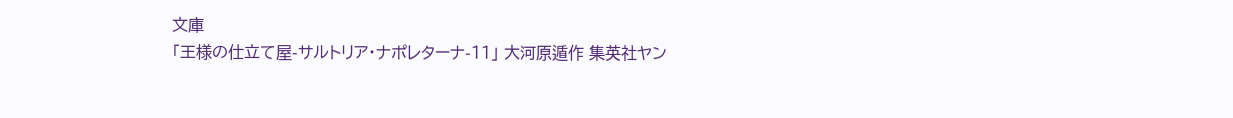文庫
「王様の仕立て屋-サルトリア・ナポレターナ-11」 大河原遁作 集英社ヤン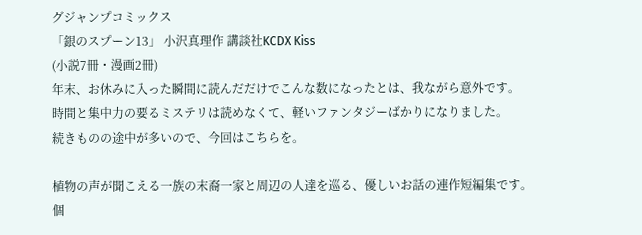グジャンプコミックス
「銀のスプーン13」 小沢真理作 講談社KCDX Kiss
(小説7冊・漫画2冊)
年末、お休みに入った瞬間に読んだだけでこんな数になったとは、我ながら意外です。
時間と集中力の要るミステリは読めなくて、軽いファンタジーばかりになりました。
続きものの途中が多いので、今回はこちらを。

植物の声が聞こえる一族の末裔一家と周辺の人達を巡る、優しいお話の連作短編集です。
個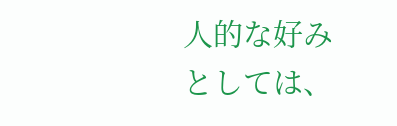人的な好みとしては、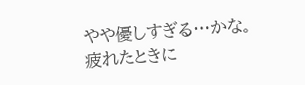やや優しすぎる…かな。
疲れたときに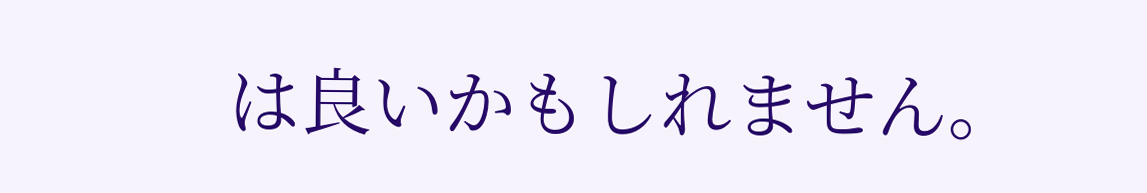は良いかもしれません。